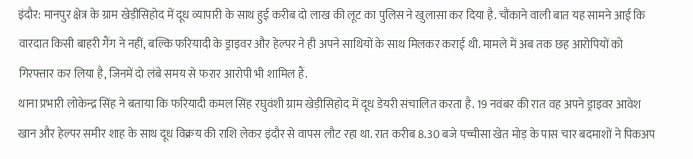इंदौर: मानपुर क्षेत्र के ग्राम खेड़ीसिहोद में दूध व्यापारी के साथ हुई करीब दो लाख की लूट का पुलिस ने खुलासा कर दिया है. चौंकाने वाली बात यह सामने आई कि वारदात किसी बाहरी गैंग ने नहीं, बल्कि फरियादी के ड्राइवर और हेल्पर ने ही अपने साथियों के साथ मिलकर कराई थी. मामले में अब तक छह आरोपियों को गिरफ्तार कर लिया है, जिनमें दो लंबे समय से फरार आरोपी भी शामिल हैं.
थाना प्रभारी लोकेन्द्र सिंह ने बताया कि फरियादी कमल सिंह रघुवंशी ग्राम खेड़ीसिहोद में दूध डेयरी संचालित करता है. 19 नवंबर की रात वह अपने ड्राइवर आवेश खान और हेल्पर समीर शाह के साथ दूध विक्रय की राशि लेकर इंदौर से वापस लौट रहा था. रात करीब 8.30 बजे पच्चीसा खेत मोड़ के पास चार बदमाशों ने पिकअप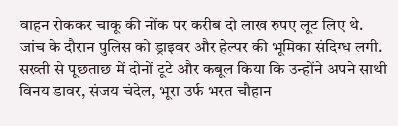वाहन रोककर चाकू की नोंक पर करीब दो लाख रुपए लूट लिए थे.
जांच के दौरान पुलिस को ड्राइवर और हेल्पर की भूमिका संदिग्ध लगी. सख्ती से पूछताछ में दोनों टूटे और कबूल किया कि उन्होंने अपने साथी विनय डावर, संजय चंदेल, भूरा उर्फ भरत चौहान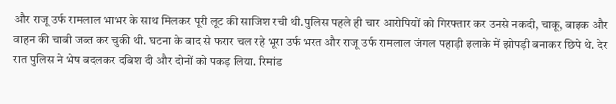और राजू उर्फ रामलाल भाभर के साथ मिलकर पूरी लूट की साजिश रची थी.पुलिस पहले ही चार आरोपियों को गिरफ्तार कर उनसे नकदी, चाकू, बाइक और वाहन की चाबी जब्त कर चुकी थी. घटना के बाद से फरार चल रहे भूरा उर्फ भरत और राजू उर्फ रामलाल जंगल पहाड़ी इलाके में झोपड़ी बनाकर छिपे थे. देर रात पुलिस ने भेष बदलकर दबिश दी और दोनों को पकड़ लिया. रिमांड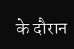के दौरान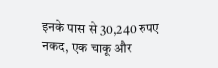इनके पास से 30,240 रुपए नकद, एक चाकू और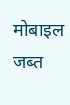मोबाइल जब्त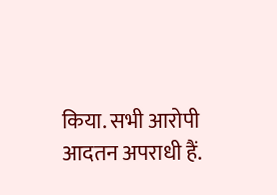किया. सभी आरोपी आदतन अपराधी हैं.